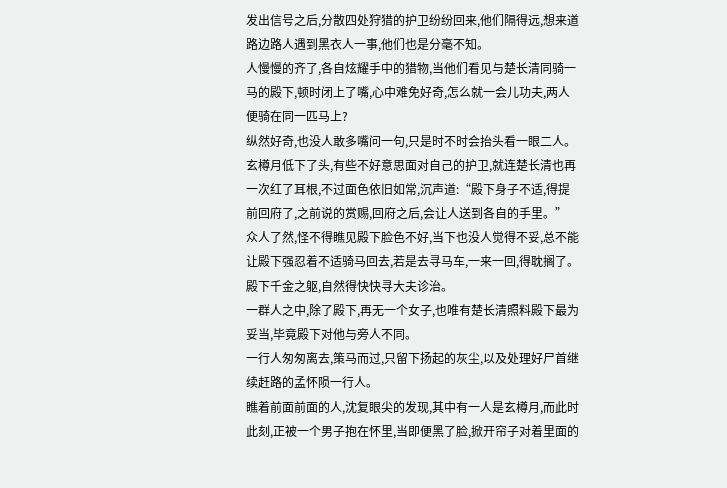发出信号之后,分散四处狩猎的护卫纷纷回来,他们隔得远,想来道路边路人遇到黑衣人一事,他们也是分毫不知。
人慢慢的齐了,各自炫耀手中的猎物,当他们看见与楚长清同骑一马的殿下,顿时闭上了嘴,心中难免好奇,怎么就一会儿功夫,两人便骑在同一匹马上?
纵然好奇,也没人敢多嘴问一句,只是时不时会抬头看一眼二人。
玄樽月低下了头,有些不好意思面对自己的护卫,就连楚长清也再一次红了耳根,不过面色依旧如常,沉声道:“殿下身子不适,得提前回府了,之前说的赏赐,回府之后,会让人送到各自的手里。”
众人了然,怪不得瞧见殿下脸色不好,当下也没人觉得不妥,总不能让殿下强忍着不适骑马回去,若是去寻马车,一来一回,得耽搁了。殿下千金之躯,自然得快快寻大夫诊治。
一群人之中,除了殿下,再无一个女子,也唯有楚长清照料殿下最为妥当,毕竟殿下对他与旁人不同。
一行人匆匆离去,策马而过,只留下扬起的灰尘,以及处理好尸首继续赶路的孟怀陨一行人。
瞧着前面前面的人,沈复眼尖的发现,其中有一人是玄樽月,而此时此刻,正被一个男子抱在怀里,当即便黑了脸,掀开帘子对着里面的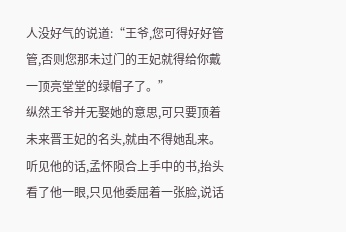人没好气的说道:“王爷,您可得好好管管,否则您那未过门的王妃就得给你戴一顶亮堂堂的绿帽子了。”
纵然王爷并无娶她的意思,可只要顶着未来晋王妃的名头,就由不得她乱来。
听见他的话,孟怀陨合上手中的书,抬头看了他一眼,只见他委屈着一张脸,说话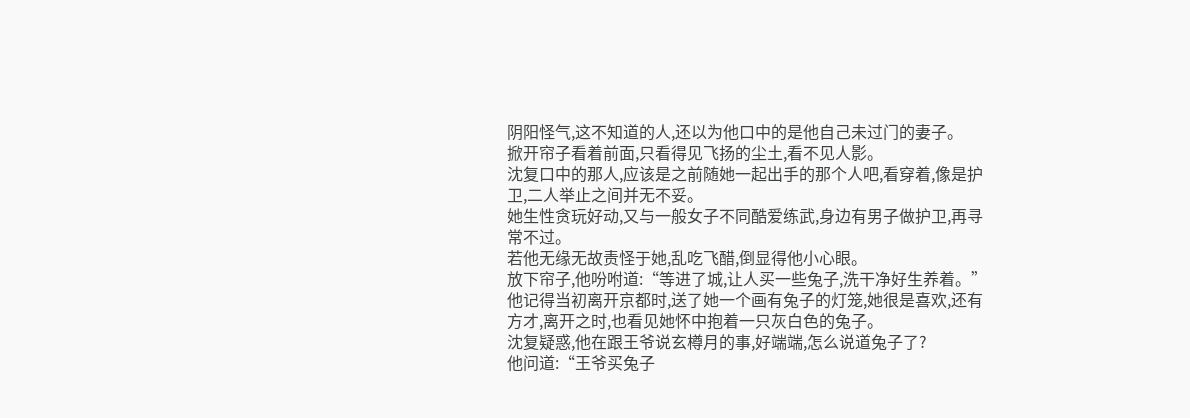阴阳怪气,这不知道的人,还以为他口中的是他自己未过门的妻子。
掀开帘子看着前面,只看得见飞扬的尘土,看不见人影。
沈复口中的那人,应该是之前随她一起出手的那个人吧,看穿着,像是护卫,二人举止之间并无不妥。
她生性贪玩好动,又与一般女子不同酷爱练武,身边有男子做护卫,再寻常不过。
若他无缘无故责怪于她,乱吃飞醋,倒显得他小心眼。
放下帘子,他吩咐道:“等进了城,让人买一些兔子,洗干净好生养着。”
他记得当初离开京都时,送了她一个画有兔子的灯笼,她很是喜欢,还有方才,离开之时,也看见她怀中抱着一只灰白色的兔子。
沈复疑惑,他在跟王爷说玄樽月的事,好端端,怎么说道兔子了?
他问道:“王爷买兔子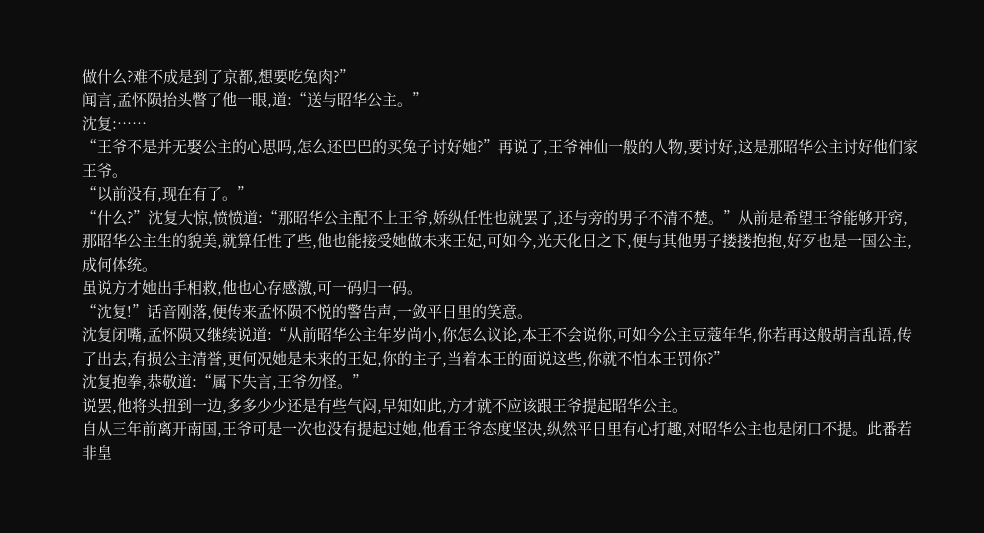做什么?难不成是到了京都,想要吃兔肉?”
闻言,孟怀陨抬头瞥了他一眼,道:“送与昭华公主。”
沈复:……
“王爷不是并无娶公主的心思吗,怎么还巴巴的买兔子讨好她?”再说了,王爷神仙一般的人物,要讨好,这是那昭华公主讨好他们家王爷。
“以前没有,现在有了。”
“什么?”沈复大惊,愤愤道:“那昭华公主配不上王爷,娇纵任性也就罢了,还与旁的男子不清不楚。”从前是希望王爷能够开窍,那昭华公主生的貌美,就算任性了些,他也能接受她做未来王妃,可如今,光天化日之下,便与其他男子搂搂抱抱,好歹也是一国公主,成何体统。
虽说方才她出手相救,他也心存感激,可一码归一码。
“沈复!”话音刚落,便传来孟怀陨不悦的警告声,一敛平日里的笑意。
沈复闭嘴,孟怀陨又继续说道:“从前昭华公主年岁尚小,你怎么议论,本王不会说你,可如今公主豆蔻年华,你若再这般胡言乱语,传了出去,有损公主清誉,更何况她是未来的王妃,你的主子,当着本王的面说这些,你就不怕本王罚你?”
沈复抱拳,恭敬道:“属下失言,王爷勿怪。”
说罢,他将头扭到一边,多多少少还是有些气闷,早知如此,方才就不应该跟王爷提起昭华公主。
自从三年前离开南国,王爷可是一次也没有提起过她,他看王爷态度坚决,纵然平日里有心打趣,对昭华公主也是闭口不提。此番若非皇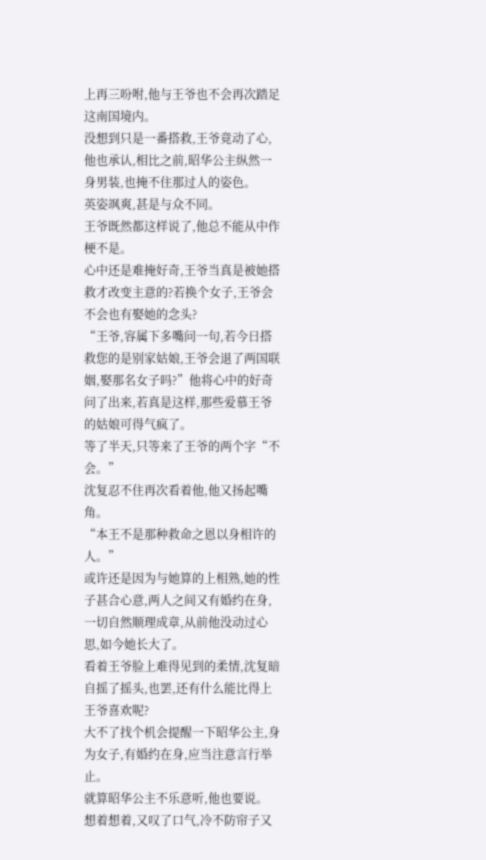上再三吩咐,他与王爷也不会再次踏足这南国境内。
没想到只是一番搭救,王爷竟动了心,他也承认,相比之前,昭华公主纵然一身男装,也掩不住那过人的姿色。
英姿飒爽,甚是与众不同。
王爷既然都这样说了,他总不能从中作梗不是。
心中还是难掩好奇,王爷当真是被她搭救才改变主意的?若换个女子,王爷会不会也有娶她的念头?
“王爷,容属下多嘴问一句,若今日搭救您的是别家姑娘,王爷会退了两国联姻,娶那名女子吗?”他将心中的好奇问了出来,若真是这样,那些爱慕王爷的姑娘可得气疯了。
等了半天,只等来了王爷的两个字“不会。”
沈复忍不住再次看着他,他又扬起嘴角。
“本王不是那种救命之恩以身相许的人。”
或许还是因为与她算的上相熟,她的性子甚合心意,两人之间又有婚约在身,一切自然顺理成章,从前他没动过心思,如今她长大了。
看着王爷脸上难得见到的柔情,沈复暗自摇了摇头,也罢,还有什么能比得上王爷喜欢呢?
大不了找个机会提醒一下昭华公主,身为女子,有婚约在身,应当注意言行举止。
就算昭华公主不乐意听,他也要说。
想着想着,又叹了口气,冷不防帘子又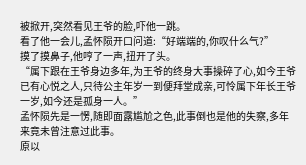被掀开,突然看见王爷的脸,吓他一跳。
看了他一会儿,孟怀陨开口问道:“好端端的,你叹什么气?”
摸了摸鼻子,他哼了一声,扭开了头。
“属下跟在王爷身边多年,为王爷的终身大事操碎了心,如今王爷已有心悦之人,只待公主年岁一到便拜堂成亲,可怜属下年长王爷一岁,如今还是孤身一人。”
孟怀陨先是一愣,随即面露尴尬之色,此事倒也是他的失察,多年来竟未曾注意过此事。
原以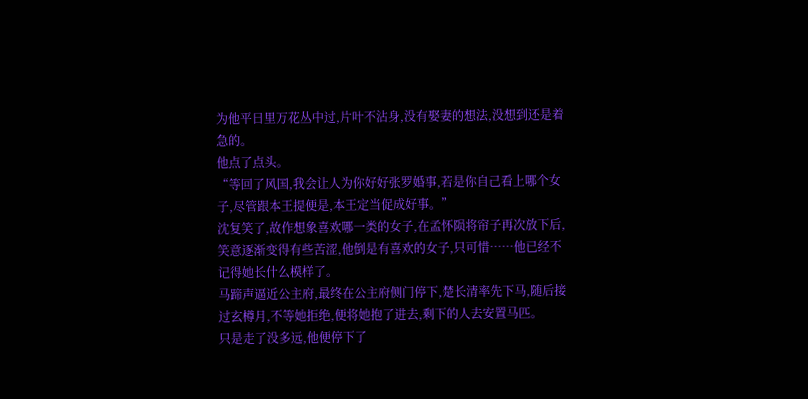为他平日里万花丛中过,片叶不沾身,没有娶妻的想法,没想到还是着急的。
他点了点头。
“等回了风国,我会让人为你好好张罗婚事,若是你自己看上哪个女子,尽管跟本王提便是,本王定当促成好事。”
沈复笑了,故作想象喜欢哪一类的女子,在孟怀陨将帘子再次放下后,笑意逐渐变得有些苦涩,他倒是有喜欢的女子,只可惜……他已经不记得她长什么模样了。
马蹄声逼近公主府,最终在公主府侧门停下,楚长清率先下马,随后接过玄樽月,不等她拒绝,便将她抱了进去,剩下的人去安置马匹。
只是走了没多远,他便停下了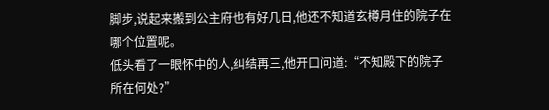脚步,说起来搬到公主府也有好几日,他还不知道玄樽月住的院子在哪个位置呢。
低头看了一眼怀中的人,纠结再三,他开口问道:“不知殿下的院子所在何处?”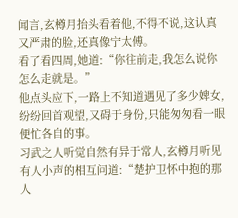闻言,玄樽月抬头看着他,不得不说,这认真又严肃的脸,还真像宁太傅。
看了看四周,她道:“你往前走,我怎么说你怎么走就是。”
他点头应下,一路上不知道遇见了多少婢女,纷纷回首观望,又碍于身份,只能匆匆看一眼便忙各自的事。
习武之人听觉自然有异于常人,玄樽月听见有人小声的相互问道:“楚护卫怀中抱的那人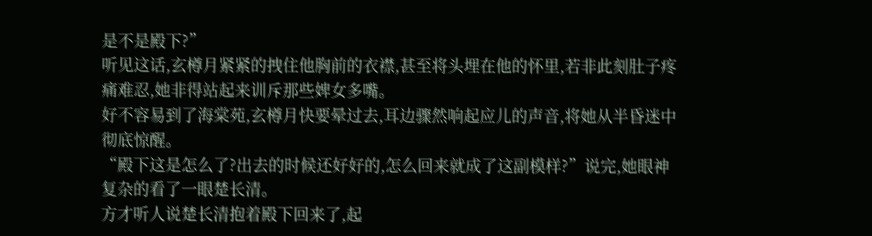是不是殿下?”
听见这话,玄樽月紧紧的拽住他胸前的衣襟,甚至将头埋在他的怀里,若非此刻肚子疼痛难忍,她非得站起来训斥那些婢女多嘴。
好不容易到了海棠苑,玄樽月快要晕过去,耳边骤然响起应儿的声音,将她从半昏迷中彻底惊醒。
“殿下这是怎么了?出去的时候还好好的,怎么回来就成了这副模样?”说完,她眼神复杂的看了一眼楚长清。
方才听人说楚长清抱着殿下回来了,起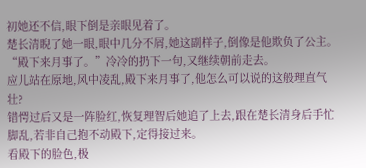初她还不信,眼下倒是亲眼见着了。
楚长清睨了她一眼,眼中几分不屑,她这副样子,倒像是他欺负了公主。
“殿下来月事了。”冷冷的扔下一句,又继续朝前走去。
应儿站在原地,风中凌乱,殿下来月事了,他怎么可以说的这般理直气壮?
错愕过后又是一阵脸红,恢复理智后她追了上去,跟在楚长清身后手忙脚乱,若非自己抱不动殿下,定得接过来。
看殿下的脸色,极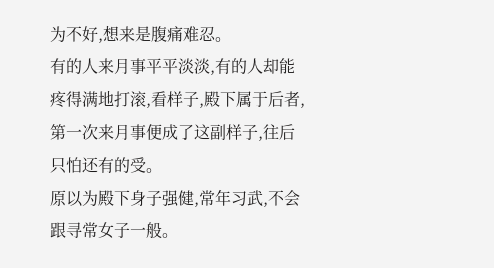为不好,想来是腹痛难忍。
有的人来月事平平淡淡,有的人却能疼得满地打滚,看样子,殿下属于后者,第一次来月事便成了这副样子,往后只怕还有的受。
原以为殿下身子强健,常年习武,不会跟寻常女子一般。